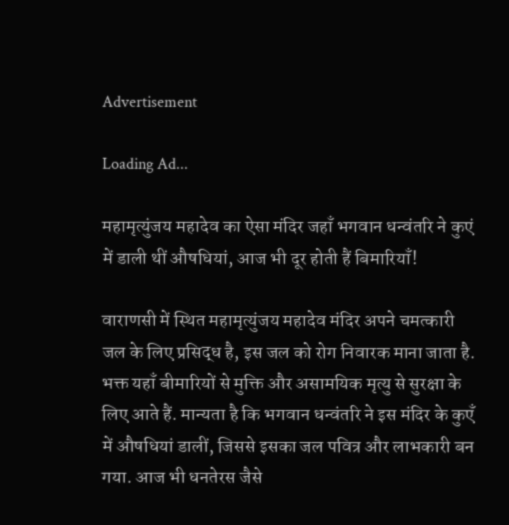Advertisement

Loading Ad...

महामृत्युंजय महादेव का ऐसा मंदिर जहाँ भगवान धन्वंतरि ने कुएं में डाली थीं औषधियां, आज भी दूर होती हैं बिमारियाँ!

वाराणसी में स्थित महामृत्युंजय महादेव मंदिर अपने चमत्कारी जल के लिए प्रसिद्ध है, इस जल को रोग निवारक माना जाता है. भक्त यहाँ बीमारियों से मुक्ति और असामयिक मृत्यु से सुरक्षा के लिए आते हैं. मान्यता है कि भगवान धन्वंतरि ने इस मंदिर के कुएँ में औषधियां डालीं, जिससे इसका जल पवित्र और लाभकारी बन गया. आज भी धनतेरस जैसे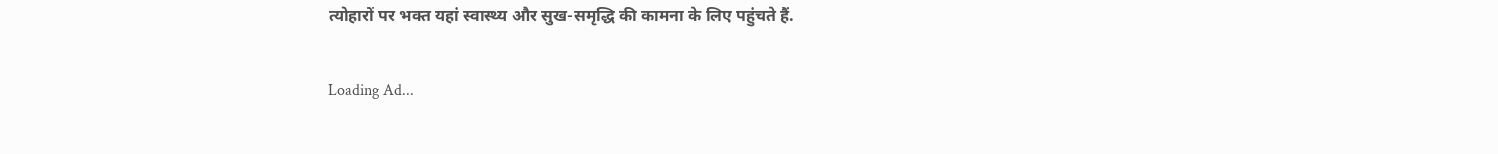त्योहारों पर भक्त यहां स्वास्थ्य और सुख-समृद्धि की कामना के लिए पहुंचते हैं.

Loading Ad...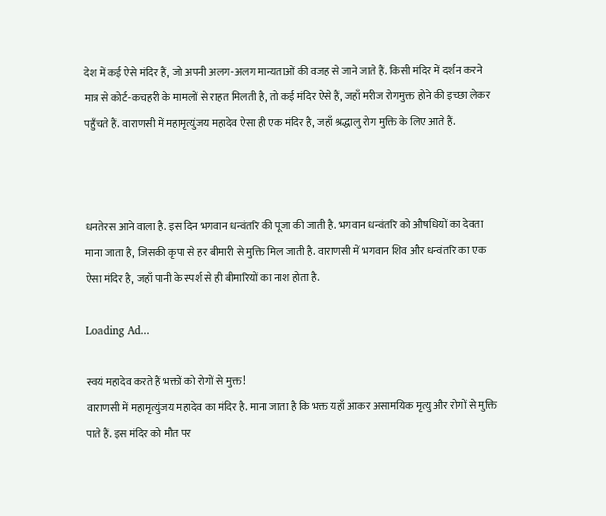देश में कई ऐसे मंदिर हैं, जो अपनी अलग-अलग मान्यताओं की वजह से जाने जाते हैं. किसी मंदिर में दर्शन करने मात्र से कोर्ट-कचहरी के मामलों से राहत मिलती है, तो कई मंदिर ऐसे हैं, जहाँ मरीज रोगमुक्त होने की इच्छा लेकर पहुँचते हैं. वाराणसी में महामृत्युंजय महादेव ऐसा ही एक मंदिर है, जहाँ श्रद्धालु रोग मुक्ति के लिए आते हैं.



धनतेरस आने वाला है. इस दिन भगवान धन्वंतरि की पूजा की जाती है. भगवान धन्वंतरि को औषधियों का देवता माना जाता है, जिसकी कृपा से हर बीमारी से मुक्ति मिल जाती है. वाराणसी में भगवान शिव और धन्वंतरि का एक ऐसा मंदिर है, जहाँ पानी के स्पर्श से ही बीमारियों का नाश होता है.

Loading Ad...

स्वयं महादेव करते हैं भक्तों को रोगों से मुक्त!
वाराणसी में महामृत्युंजय महादेव का मंदिर है. माना जाता है कि भक्त यहाँ आकर असामयिक मृत्यु और रोगों से मुक्ति पाते हैं. इस मंदिर को मौत पर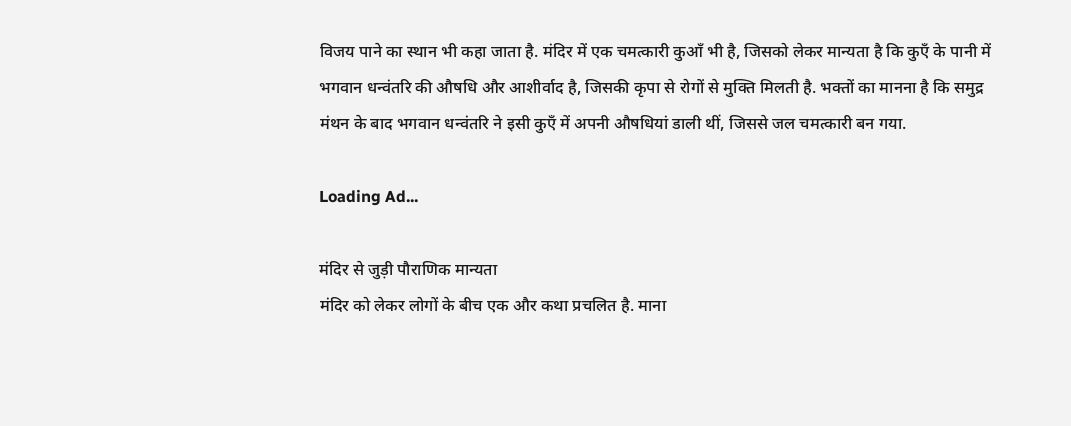विजय पाने का स्थान भी कहा जाता है. मंदिर में एक चमत्कारी कुआँ भी है, जिसको लेकर मान्यता है कि कुएँ के पानी में भगवान धन्वंतरि की औषधि और आशीर्वाद है, जिसकी कृपा से रोगों से मुक्ति मिलती है. भक्तों का मानना है कि समुद्र मंथन के बाद भगवान धन्वंतरि ने इसी कुएँ में अपनी औषधियां डाली थीं, जिससे जल चमत्कारी बन गया.

Loading Ad...

मंदिर से जुड़ी पौराणिक मान्यता
मंदिर को लेकर लोगों के बीच एक और कथा प्रचलित है. माना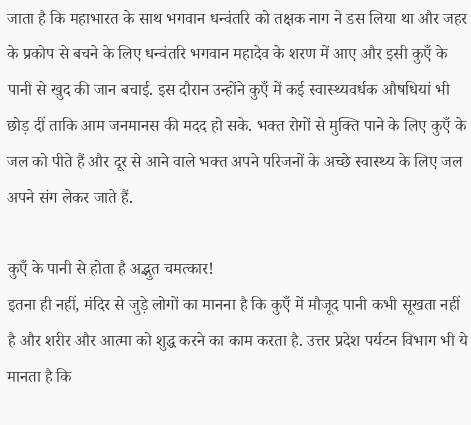जाता है कि महाभारत के साथ भगवान धन्वंतरि को तक्षक नाग ने डस लिया था और जहर के प्रकोप से बचने के लिए धन्वंतरि भगवान महादेव के शरण में आए और इसी कुएँ के पानी से खुद की जान बचाई. इस दौरान उन्होंने कुएँ में कई स्वास्थ्यवर्धक औषधियां भी छोड़ दीं ताकि आम जनमानस की मदद हो सके. भक्त रोगों से मुक्ति पाने के लिए कुएँ के जल को पीते हैं और दूर से आने वाले भक्त अपने परिजनों के अच्छे स्वास्थ्य के लिए जल अपने संग लेकर जाते हैं.

कुएँ के पानी से होता है अद्भुत चमत्कार!
इतना ही नहीं, मंदिर से जुड़े लोगों का मानना है कि कुएँ में मौजूद पानी कभी सूखता नहीं है और शरीर और आत्मा को शुद्ध करने का काम करता है. उत्तर प्रदेश पर्यटन विभाग भी ये मानता है कि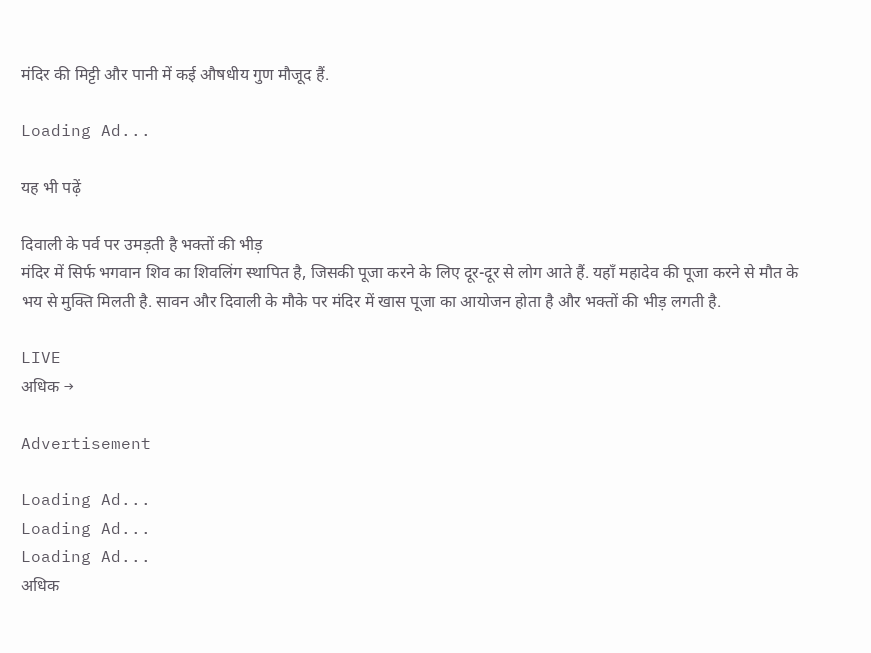मंदिर की मिट्टी और पानी में कई औषधीय गुण मौजूद हैं.

Loading Ad...

यह भी पढ़ें

दिवाली के पर्व पर उमड़ती है भक्तों की भीड़
मंदिर में सिर्फ भगवान शिव का शिवलिंग स्थापित है, जिसकी पूजा करने के लिए दूर-दूर से लोग आते हैं. यहाँ महादेव की पूजा करने से मौत के भय से मुक्ति मिलती है. सावन और दिवाली के मौके पर मंदिर में खास पूजा का आयोजन होता है और भक्तों की भीड़ लगती है.

LIVE
अधिक →

Advertisement

Loading Ad...
Loading Ad...
Loading Ad...
अधिक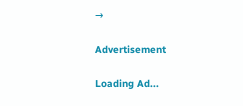→

Advertisement

Loading Ad...